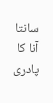سانتا آنا کا پادری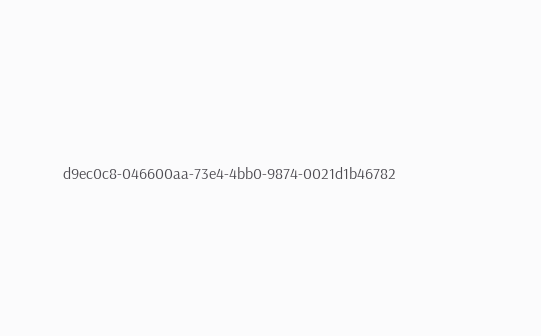d9ec0c8-046600aa-73e4-4bb0-9874-0021d1b46782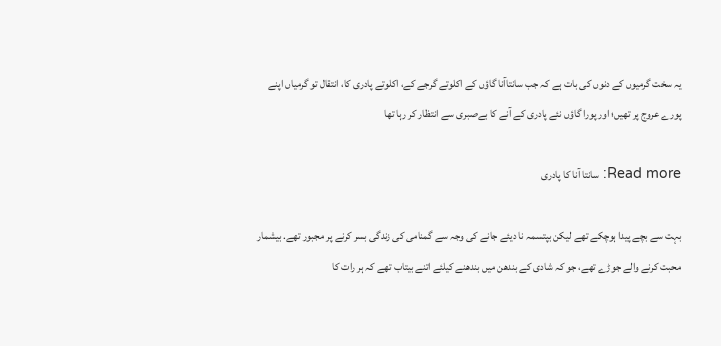یہ سخت گرمیوں کے دنوں کی بات ہے کہ جب سانتاآنا گاؤں کے اکلوتے گرجے کے، اکلوتے پادری کا، انتقال تو گرمیاں اپنے پورے عروج پر تھیں؛ اور پورا گاؤں نئے پادری کے آنے کا بےصبری سے انتظار کر رہا تھا

Read more: سانتا آنا کا پادری

بہت سے بچے پیدا ہوچکے تھے لیکن بپتسمہ نا دیئے جانے کی وجہ سے گمنامی کی زندگی بسر کرنے پر مجبور تھے. بیشمار محبت کرنے والے جوڑے تھے، جو کہ شادی کے بندھن میں بندھنے کیلئے اتنے بیتاب تھے کہ ہر رات کا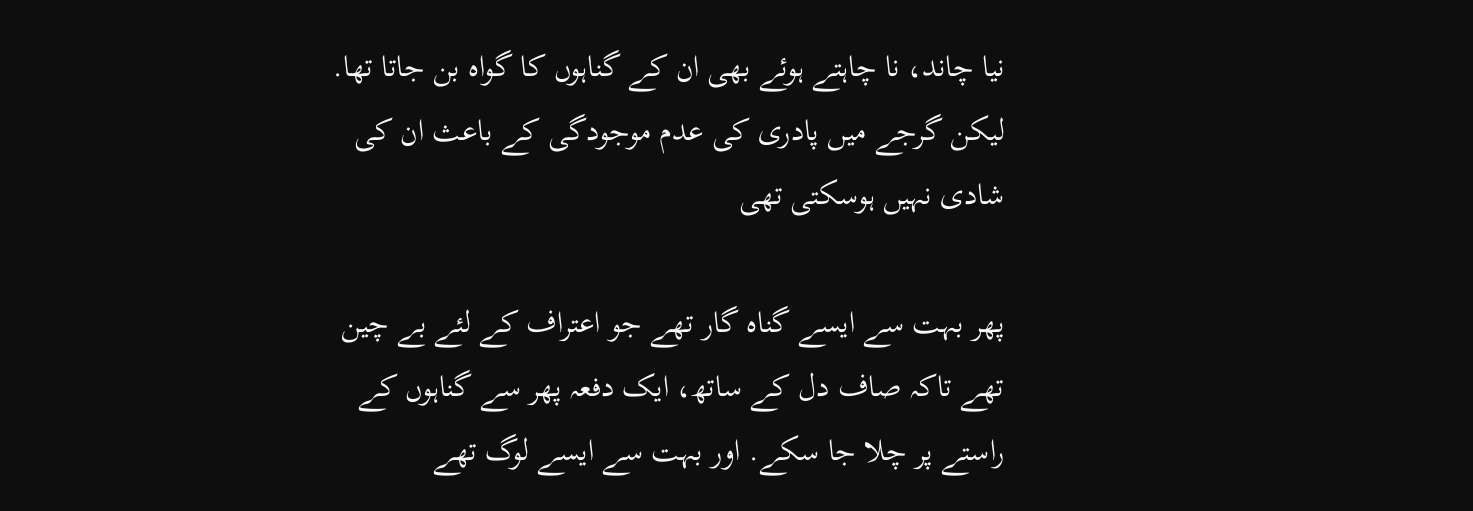نیا چاند، نا چاہتے ہوئے بھی ان کے گناہوں کا گواہ بن جاتا تھا. لیکن گرجے میں پادری کی عدم موجودگی کے باعث ان کی شادی نہیں ہوسکتی تھی

پھر بہت سے ایسے گناہ گار تھے جو اعتراف کے لئے بے چین تھے تاکہ صاف دل کے ساتھ، ایک دفعہ پھر سے گناہوں کے راستے پر چلا جا سکے. اور بہت سے ایسے لوگ تھے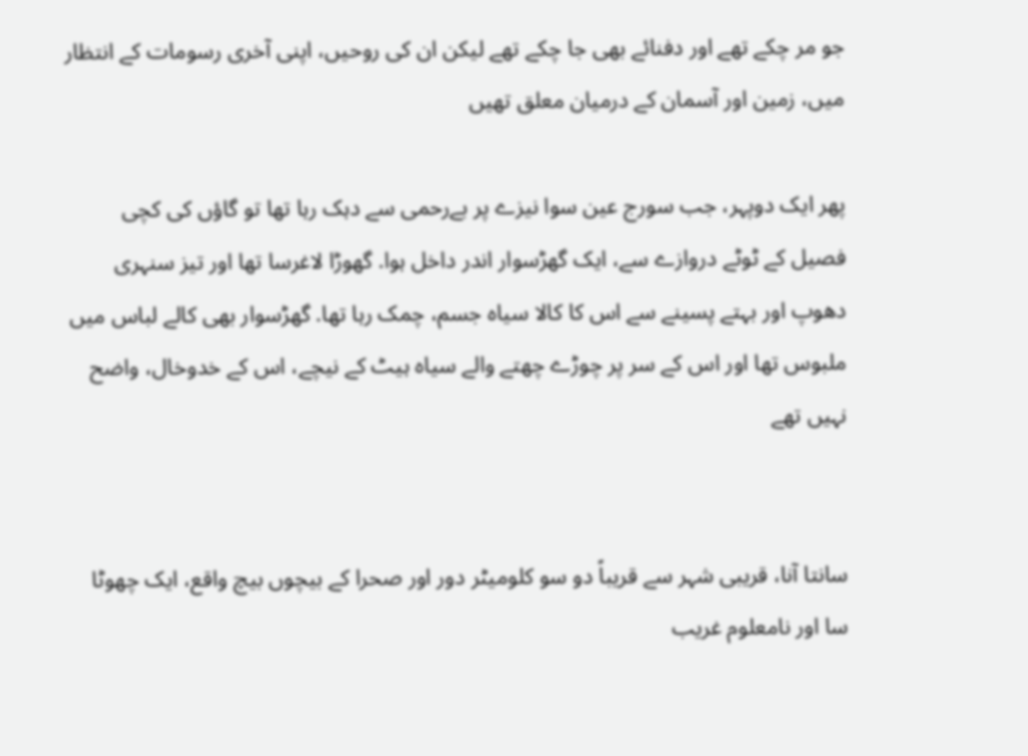جو مر چکے تھے اور دفنائے بھی جا چکے تھے لیکن ان کی روحیں، اپنی آخری رسومات کے انتظار میں، زمین اور آسمان کے درمیان معلق تھیں

پھر ایک دوپہر، جب سورج عین سوا نیزے پر بےرحمی سے دہک رہا تھا تو گاؤں کی کچی فصیل کے ٹوٹے دروازے سے، ایک گھڑسوار اندر داخل ہوا. گھوڑا لاغرسا تھا اور تیز سنہری دھوپ اور بہتے پسینے سے اس کا کالا سیاہ جسم، چمک رہا تھا. گھڑسوار بھی کالے لباس میں ملبوس تھا اور اس کے سر پر چوڑے چھتے والے سیاہ ہیٹ کے نیچے، اس کے خدوخال، واضح نہیں تھے


سانتا آنا، قریبی شہر سے قریباً دو سو کلومیٹر دور اور صحرا کے بیچوں بیچ واقع، ایک چھوٹا سا اور نامعلوم غریب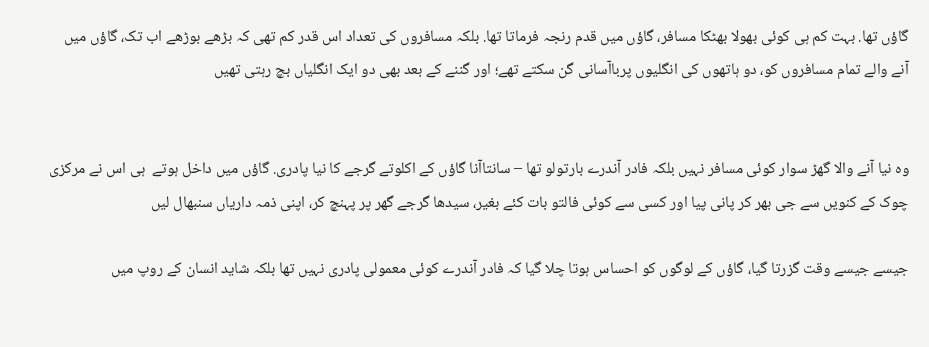گاؤں تھا. بہت کم ہی کوئی بھولا بھٹکا مسافر، گاؤں میں قدم رنجہ فرماتا تھا. بلکہ مسافروں کی تعداد اس قدر کم تھی کہ بڑھے بوڑھے اب تک، گاؤں میں آنے والے تمام مسافروں کو، دو ہاتھوں کی انگلیوں پرباآسانی گن سکتے تھے؛ اور گننے کے بعد بھی دو ایک انگلیاں بچ رہتی تھیں


وہ نیا آنے والا گھڑ سوار کوئی مسافر نہیں بلکہ فادر آندرے بارتولو تھا – سانتاآنا گاؤں کے اکلوتے گرجے کا نیا پادری. گاؤں میں داخل ہوتے  ہی اس نے مرکزی چوک کے کنویں سے جی بھر کر پانی پیا اور کسی سے کوئی فالتو بات کئے بغیر، سیدھا گرجے گھر پر پہنچ کر، اپنی ذمہ داریاں سنبھال لیں

جیسے جیسے وقت گزرتا گیا، گاؤں کے لوگوں کو احساس ہوتا چلا گیا کہ فادر آندرے کوئی معمولی پادری نہیں تھا بلکہ شاید انسان کے روپ میں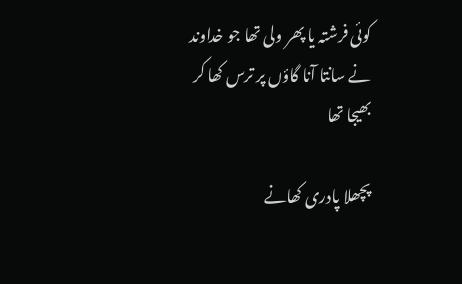کوئی فرشتہ یا پھر ولی تھا جو خداوند نے سانتا آنا گاؤں پر ترس کھا کر بھیجا تھا

پچھلا پادری کھانے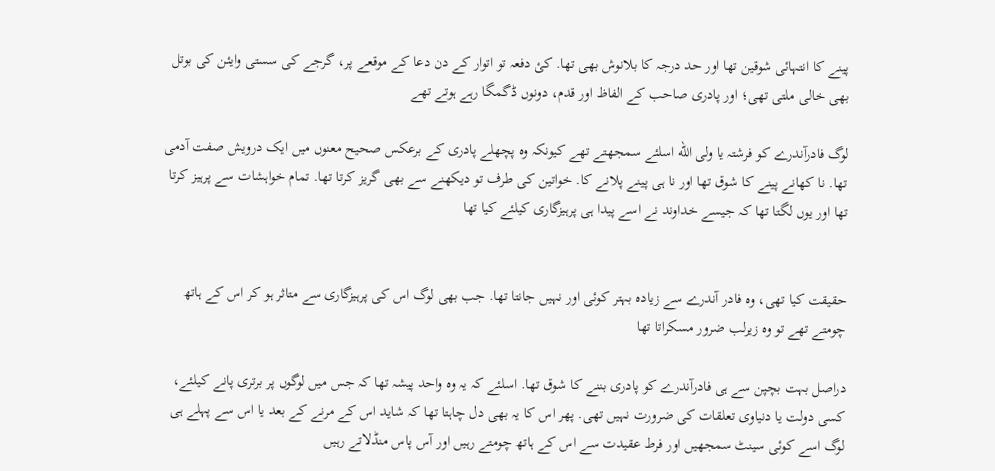پینے کا انتہائی شوقین تھا اور حد درجہ کا بلانوش بھی تھا. کئ دفعہ تو اتوار کے دن دعا کے موقعے پر، گرجے کی سستی وایئن کی بوتل بھی خالی ملتی تھی؛ اور پادری صاحب کے الفاظ اور قدم، دونوں ڈگمگا رہے ہوتے تھے

لوگ فادرآندرے کو فرشتہ یا ولی الله اسلئے سمجھتے تھے کیونکہ وہ پچھلے پادری کے برعکس صحیح معنوں میں ایک درویش صفت آدمی تھا. نا کھانے پینے کا شوق تھا اور نا ہی پینے پلانے کا. خواتین کی طرف تو دیکھنے سے بھی گریز کرتا تھا. تمام خواہشات سے پرہیز کرتا تھا اور یوں لگتا تھا کہ جیسے خداوند نے اسے پیدا ہی پرہیزگاری کیلئے کیا تھا


حقیقت کیا تھی، وہ فادر آندرے سے زیادہ بہتر کوئی اور نہیں جانتا تھا. جب بھی لوگ اس کی پرہیزگاری سے متاثر ہو کر اس کے ہاتھ چومتے تھے تو وہ زیرلب ضرور مسکراتا تھا

دراصل بہت بچپن سے ہی فادرآندرے کو پادری بننے کا شوق تھا. اسلئے کہ یہ وہ واحد پیشہ تھا کہ جس میں لوگوں پر برتری پانے کیلئے، کسی دولت یا دنیاوی تعلقات کی ضرورت نہیں تھی. پھر اس کا یہ بھی دل چاہتا تھا کہ شاید اس کے مرنے کے بعد یا اس سے پہلے ہی لوگ اسے کوئی سینٹ سمجھیں اور فرط عقیدت سے اس کے ہاتھ چومتے رہیں اور آس پاس منڈلاتے رہیں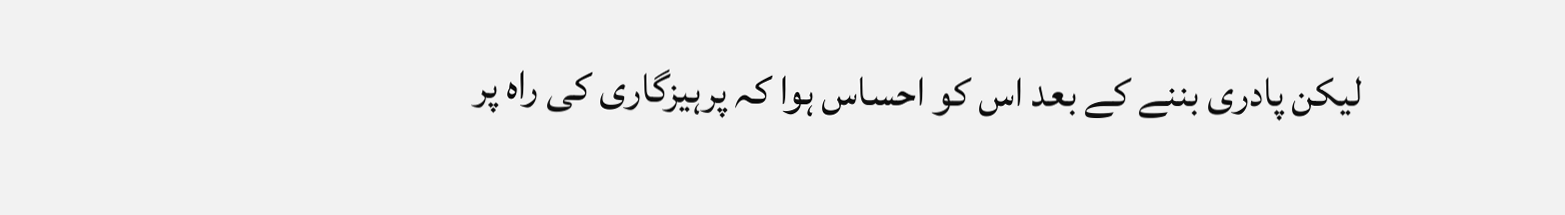لیکن پادری بننے کے بعد اس کو احساس ہوا کہ پرہیزگاری کی راہ پر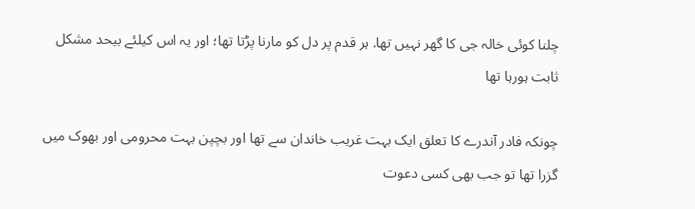چلنا کوئی خالہ جی کا گھر نہیں تھا. ہر قدم پر دل کو مارنا پڑتا تھا؛ اور یہ اس کیلئے بیحد مشکل ثابت ہورہا تھا

چونکہ فادر آندرے کا تعلق ایک بہت غریب خاندان سے تھا اور بچپن بہت محرومی اور بھوک میں گزرا تھا تو جب بھی کسی دعوت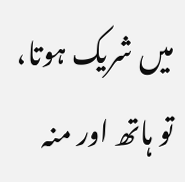میں شریک ہوتا، تو ہاتھ اور منہ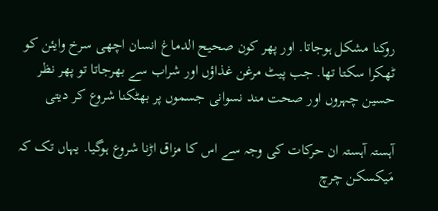روکنا مشکل ہوجاتا. اور پھر کون صحیح الدماغ انسان اچھی سرخ وایئن کو ٹھکرا سکتا تھا. جب پیٹ مرغن غذاؤں اور شراب سے بھرجاتا تو پھر نظر حسین چہروں اور صحت مند نسوانی جسموں پر بھٹکنا شروع کر دیتی

آہستہ آہستہ ان حرکات کی وجہ سے اس کا مزاق اڑنا شروع ہوگیا. یہاں تک کہ مَیکسکن چرچ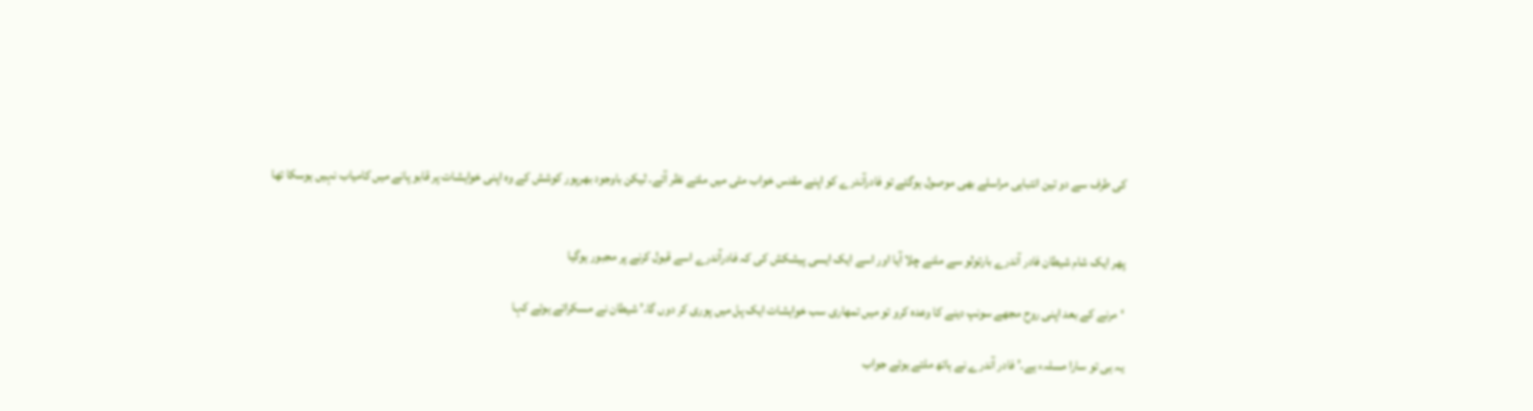کی طرف سے دو تین انتباہی مراسلے بھی موصول ہوگئے تو فادرآندرے کو اپنے مقدس خواب مٹی میں ملتے نظر آئے. لیکن باوجود بھرپور کوشش کے وہ اپنی خواہشات پر قابو پانے میں کامیاب نہیں ہوسکا تھا


پھر ایک شام شیطان فادر آندرے بارتولو سے ملنے چلا آیا اور اسے ایک ایسی پیشکش کی کہ فادرآندرے اسے قبول کرنے پر مجبور ہوگیا

‘مرنے کے بعد اپنی روح مجھے سونپ دینے کا وعدہ کرو تو میں تمھاری سب خواہشات ایک پل میں پوری کر دوں گا.’ شیطان نے مسکراتے ہوئے کہا

یہ ہی تو سارا مسلہء ہے.’ فادر آندرے نے ہاتھ ملتے ہوئے جواب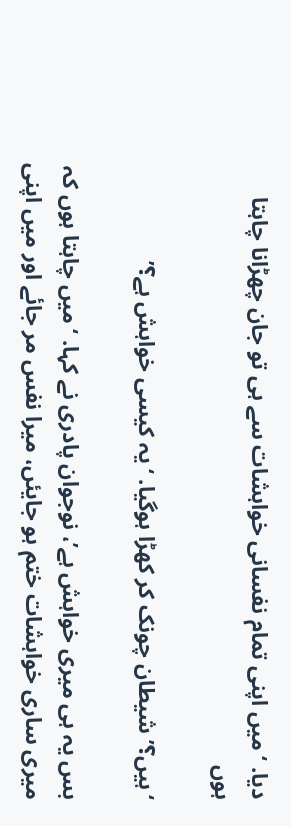دیا. ‘میں اپنی تمام نفسانی خواہشات سے ہی تو جان چھڑانا چاہتا ہوں

‘ہیں؟’ شیطان چونک کر کھڑا ہوگیا. ‘یہ کیسی خواہش ہے؟’

بس یہ ہی میری خواہش ہے’، نوجوان پادری نے کہا. ‘میں چاہتا ہوں کہ میری ساری خواہشات ختم ہو جایئں، میرا نفس مر جائے اور میں اپنی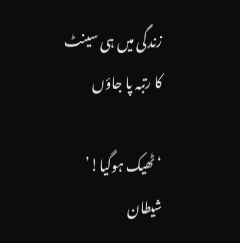زندگی میں ہی سینٹ کا رتبہ پا جاؤں

‘ٹھیک ہوگیا!’ شیطان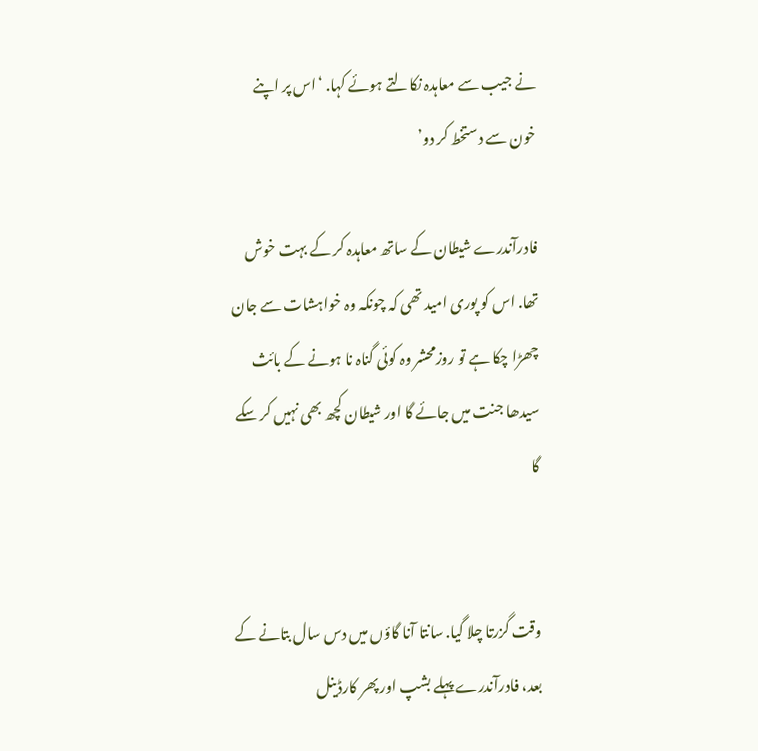نے جیب سے معاہدہ نکالتے ہوئے کہا. ‘اس پر اپنے خون سے دستخط کر دو’

فادرآندرے شیطان کے ساتھ معاہدہ کر کے بہت خوش تھا. اس کو پوری امید تھی کہ چونکہ وہ خواہشات سے جان چھڑا چکا ہے تو روزمحشر وہ کوئی گناہ نا ہونے کے بائث سیدھا جنت میں جائے گا اور شیطان کچھ بھی نہیں کر سکے گا


وقت گزرتا چلا گیا. سانتا آنا گاؤں میں دس سال بتانے کے بعد، فادرآندرے پہلے بشپ اور پھر کارڈینل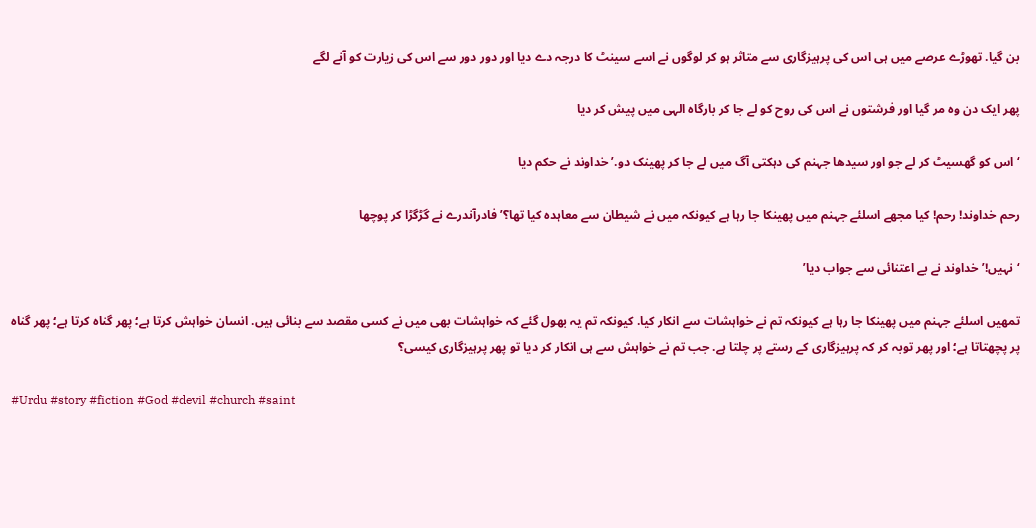بن گیا. تھوڑے عرصے میں ہی اس کی پرہیزگاری سے متاثر ہو کر لوگوں نے اسے سینٹ کا درجہ دے دیا اور دور دور سے اس کی زیارت کو آنے لگے

پھر ایک دن وہ مر گیا اور فرشتوں نے اس کی روح کو لے جا کر بارگاہ الہی میں پیش کر دیا

‘اس کو گھسیٹ کر لے جو اور سیدھا جہنم کی دہکتی آگ میں لے جا کر پھینک دو.’ خداوند نے حکم دیا

رحم خداوند! رحم! کیا مجھے اسلئے جہنم میں پھینکا جا رہا ہے کیونکہ میں نے شیطان سے معاہدہ کیا تھا؟’ فادرآندرے نے گڑگڑا کر پوچھا

‘نہیں!’ خداوند نے بے اعتنائی سے جواب دیا’

تمھیں اسلئے جہنم میں پھینکا جا رہا ہے کیونکہ تم نے خواہشات سے انکار کیا. کیونکہ تم یہ بھول گئے کہ خواہشات بھی میں نے کسی مقصد سے بنائی ہیں. انسان خواہش کرتا ہے؛ پھر گناہ کرتا ہے؛ پھر گناہ پر پچھتاتا ہے؛ اور پھر توبہ کر کہ پرہیزگاری کے رستے پر چلتا ہے. جب تم نے خواہش سے ہی انکار کر دیا تو پھر پرہیزگاری کیسی؟

#Urdu #story #fiction #God #devil #church #saint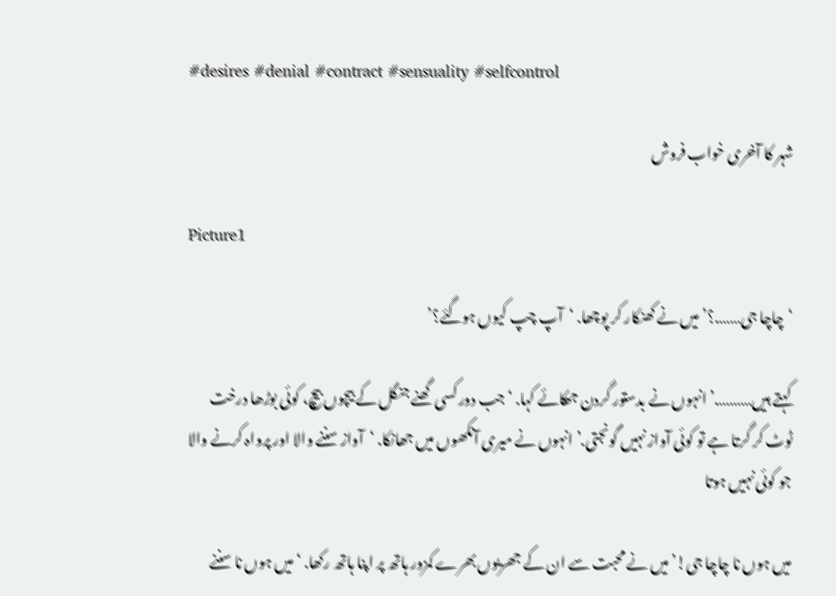#desires #denial #contract #sensuality #selfcontrol

شہر کا آخری خواب فروش

Picture1

‘چاچا جی…….؟’ میں نے کھنکار کر پوچھا. ‘آپ چپ کیوں ہوگئے؟’

کہتے ہیں……….’ انہوں نے بدستور گردن جھکائے کہا. ‘جب دور کسی گھنے جنگل کے بیچوں بیچ، کوئی بوڑھا درخت ٹوٹ کر گرتا ہے تو کوئی آواز نہیں گونجتی.’ انہوں نے میری آنکھوں میں جھانکا. ‘آواز سننے والا اور پرواہ کرنے والا جو کوئی نہیں ہوتا

میں ہوں نا چاچا جی!’ میں نے محبت سے ان کے جھریوں بھرے کمزور ہاتھ پر اپنا ہاتھ رکھا. ‘میں ہوں نا سننے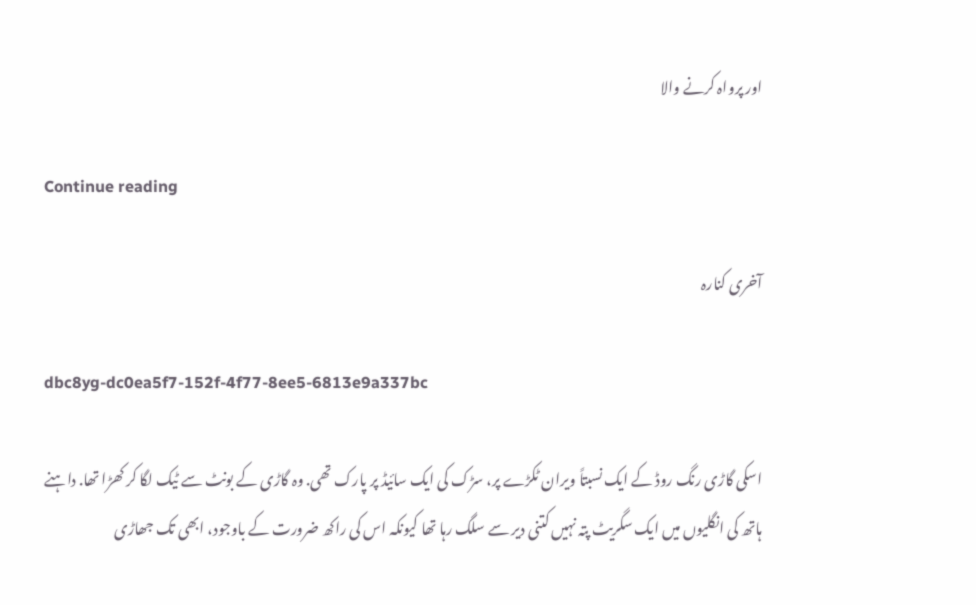اور پرواہ کرنے والا

Continue reading

آخری کنارہ

dbc8yg-dc0ea5f7-152f-4f77-8ee5-6813e9a337bc

اسکی گاڑی رنگ روڈ کے ایک نسبتاً ویران ٹکڑے پر، سڑک کی ایک سائیڈ پر پارک تھی. وہ گاڑی کے بونٹ سے ٹیک لگا کر کھڑا تھا. داہنے ہاتھ کی انگلیوں میں ایک سگریٹ پتہ نہیں کتنی دیر سے سلگ رہا تھا کیونکہ اس کی راکھ ضرورت کے باوجود، ابھی تک جھاڑی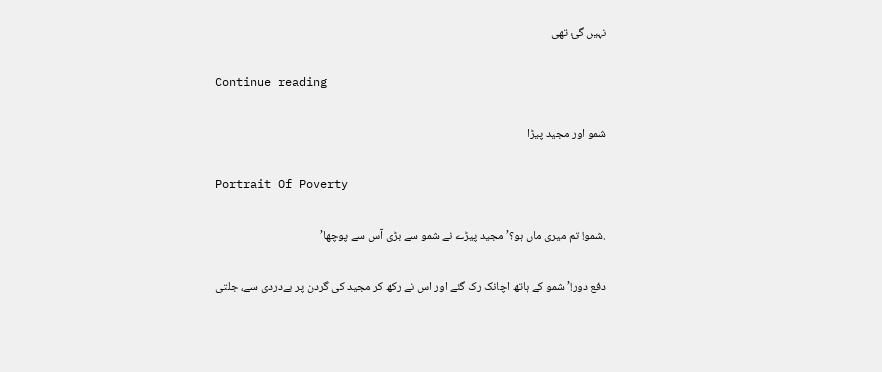نہیں گئ تھی

Continue reading

شمو اور مجید پیڑا

Portrait Of Poverty

.شمو! تم میری ماں ہو؟’ مجید پیڑے نے شمو سے بڑی آس سے پوچھا’

دفع دور!’ شمو کے ہاتھ اچانک رک گئے اور اس نے رکھ کر مجید کی گردن پر بےدردی سے، جلتی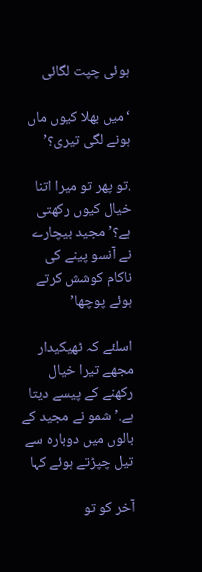ہوئی چپت لگائی

‘میں بھلا کیوں ماں ہونے لگی تیری؟’

.تو پھر تو میرا اتنا خیال کیوں رکھتی ہے؟’ مجید بیچارے نے آنسو پینے کی ناکام کوشش کرتے ہوئے پوچھا’

اسلئے کہ ٹھیکیدار مجھے تیرا خیال رکھنے کے پیسے دیتا ہے.’ شمو نے مجید کے بالوں میں دوبارہ سے تیل چپڑتے ہوئے کہا

آخر کو تو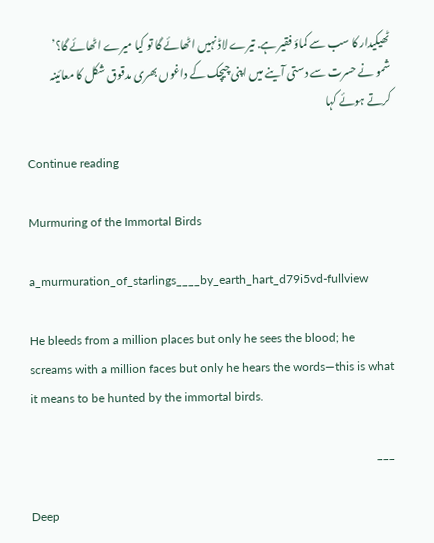ٹھیکیدار کا سب سے کماؤ فقیر ہے. تیرے لاڈ نہیں اٹھائے گا تو کیا میرے اٹھائے گا؟’ شمو نے حسرت سے دستی آینے میں اپنی چیچک کے داغوں بھری مدقوق شکل کا معائینہ کرتے ہوئے کہا

Continue reading

Murmuring of the Immortal Birds

a_murmuration_of_starlings____by_earth_hart_d79i5vd-fullview

He bleeds from a million places but only he sees the blood; he screams with a million faces but only he hears the words—this is what it means to be hunted by the immortal birds.

___

Deep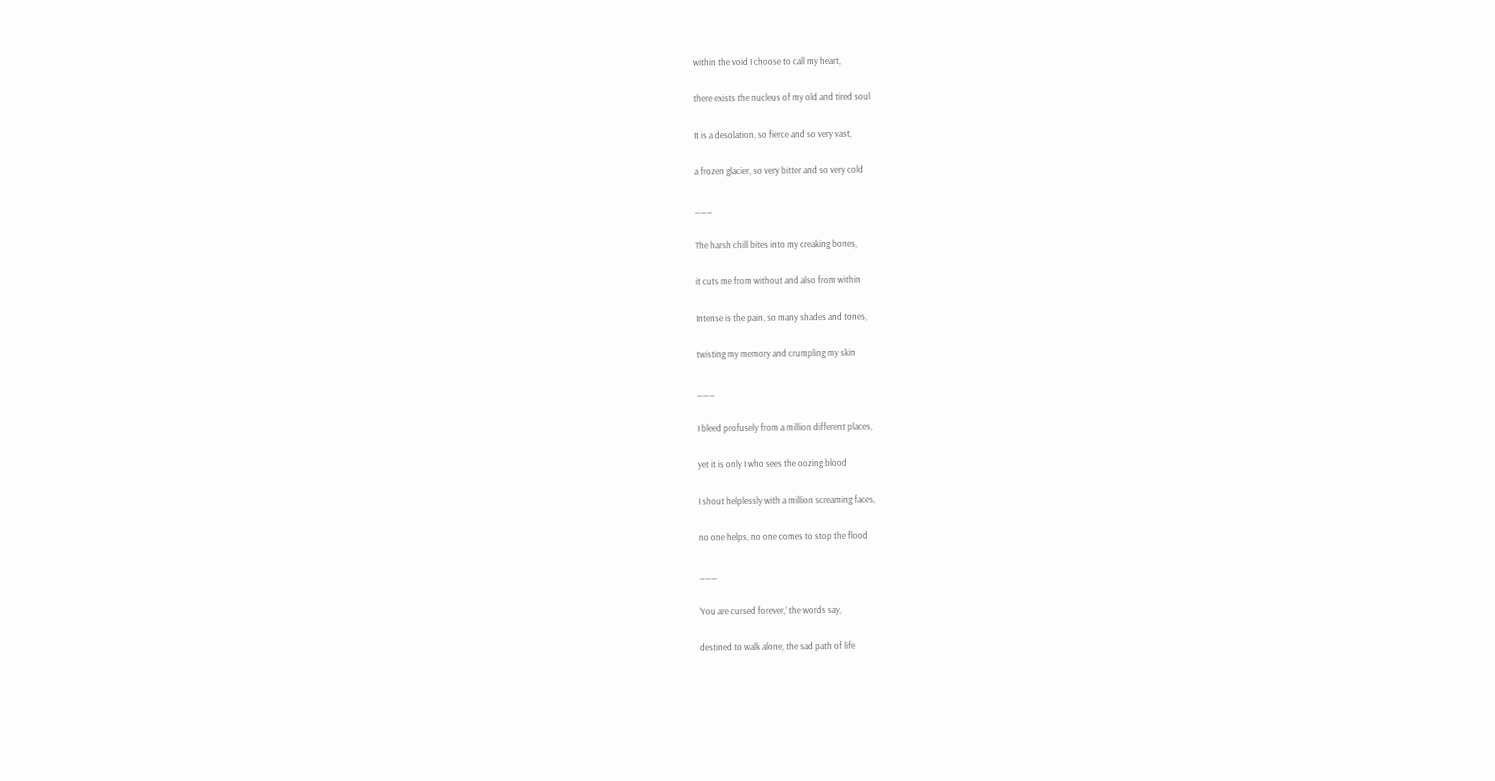within the void I choose to call my heart,

there exists the nucleus of my old and tired soul

It is a desolation, so fierce and so very vast,

a frozen glacier, so very bitter and so very cold

___

The harsh chill bites into my creaking bones,

it cuts me from without and also from within

Intense is the pain, so many shades and tones,

twisting my memory and crumpling my skin

___

I bleed profusely from a million different places,

yet it is only I who sees the oozing blood

I shout helplessly with a million screaming faces,

no one helps, no one comes to stop the flood

___

‘You are cursed forever,’ the words say,

destined to walk alone, the sad path of life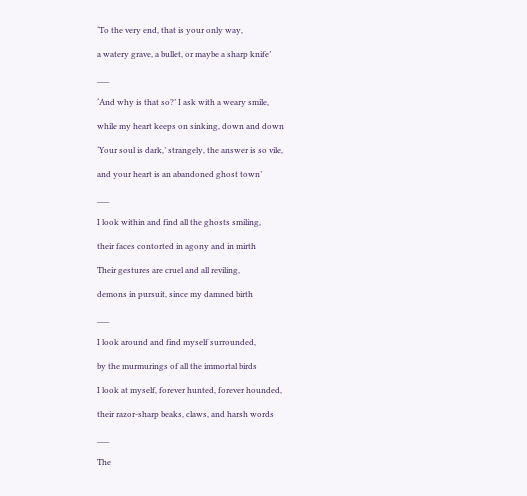‘To the very end, that is your only way,

a watery grave, a bullet, or maybe a sharp knife’

___

‘And why is that so?’ I ask with a weary smile,

while my heart keeps on sinking, down and down

‘Your soul is dark,’ strangely, the answer is so vile,

and your heart is an abandoned ghost town’

___

I look within and find all the ghosts smiling,

their faces contorted in agony and in mirth

Their gestures are cruel and all reviling,

demons in pursuit, since my damned birth

___

I look around and find myself surrounded,

by the murmurings of all the immortal birds

I look at myself, forever hunted, forever hounded,

their razor-sharp beaks, claws, and harsh words

___

The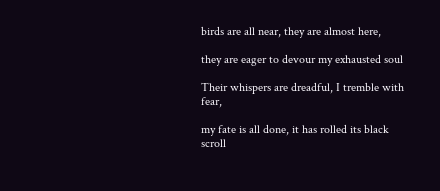birds are all near, they are almost here,

they are eager to devour my exhausted soul

Their whispers are dreadful, I tremble with fear,

my fate is all done, it has rolled its black scroll